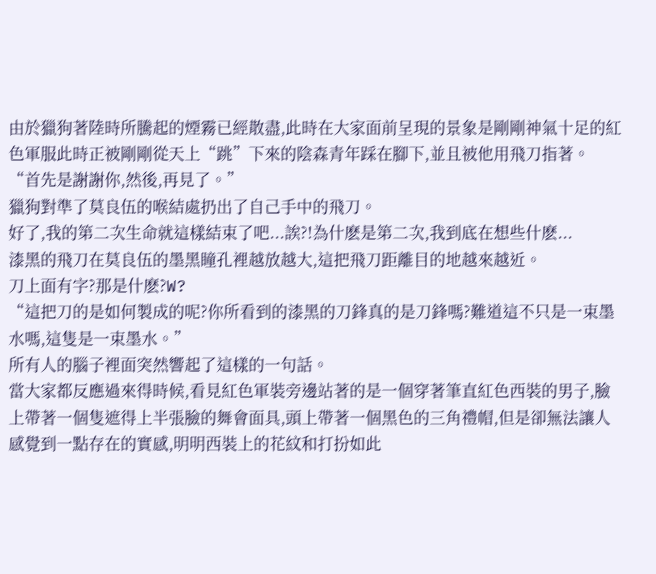由於獵狗著陸時所騰起的煙霧已經散盡,此時在大家面前呈現的景象是剛剛神氣十足的紅色軍服此時正被剛剛從天上“跳”下來的陰森青年踩在腳下,並且被他用飛刀指著。
“首先是謝謝你,然後,再見了。”
獵狗對準了莫良伍的喉結處扔出了自己手中的飛刀。
好了,我的第二次生命就這樣結束了吧...誒?!為什麽是第二次,我到底在想些什麽...
漆黑的飛刀在莫良伍的墨黑瞳孔裡越放越大,這把飛刀距離目的地越來越近。
刀上面有字?那是什麽?W?
“這把刀的是如何製成的呢?你所看到的漆黑的刀鋒真的是刀鋒嗎?難道這不只是一束墨水嗎,這隻是一束墨水。”
所有人的腦子裡面突然響起了這樣的一句話。
當大家都反應過來得時候,看見紅色軍裝旁邊站著的是一個穿著筆直紅色西裝的男子,臉上帶著一個隻遮得上半張臉的舞會面具,頭上帶著一個黑色的三角禮帽,但是卻無法讓人感覺到一點存在的實感,明明西裝上的花紋和打扮如此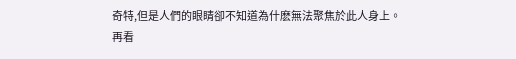奇特,但是人們的眼睛卻不知道為什麽無法聚焦於此人身上。
再看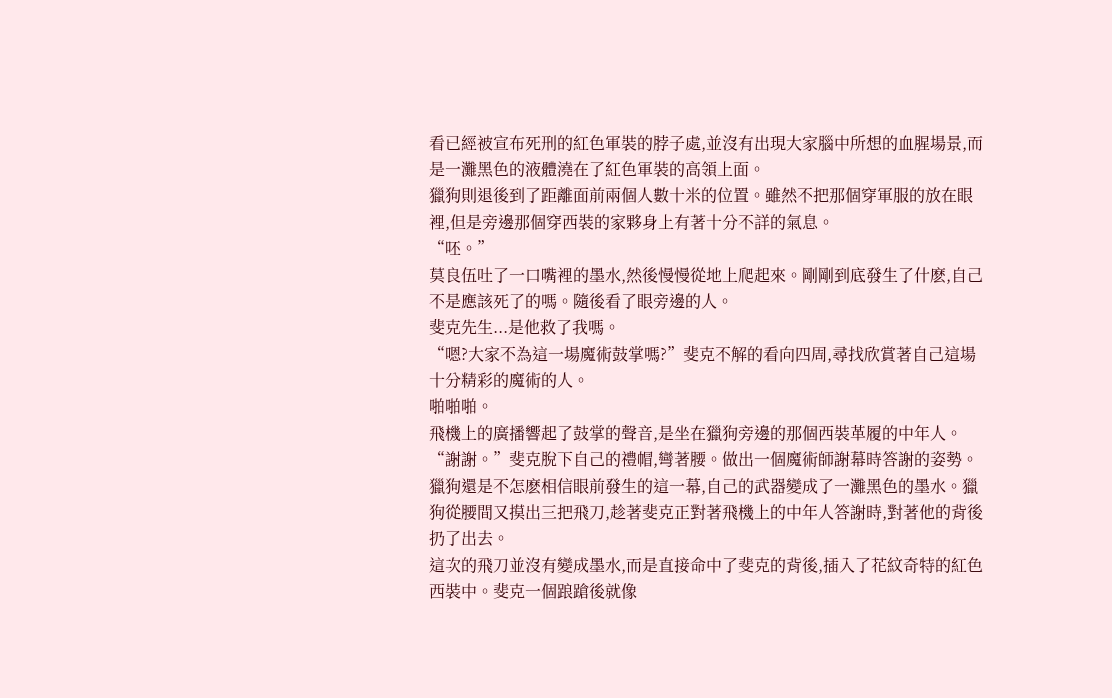看已經被宣布死刑的紅色軍裝的脖子處,並沒有出現大家腦中所想的血腥場景,而是一灘黑色的液體澆在了紅色軍裝的高領上面。
獵狗則退後到了距離面前兩個人數十米的位置。雖然不把那個穿軍服的放在眼裡,但是旁邊那個穿西裝的家夥身上有著十分不詳的氣息。
“呸。”
莫良伍吐了一口嘴裡的墨水,然後慢慢從地上爬起來。剛剛到底發生了什麽,自己不是應該死了的嗎。隨後看了眼旁邊的人。
斐克先生...是他救了我嗎。
“嗯?大家不為這一場魔術鼓掌嗎?”斐克不解的看向四周,尋找欣賞著自己這場十分精彩的魔術的人。
啪啪啪。
飛機上的廣播響起了鼓掌的聲音,是坐在獵狗旁邊的那個西裝革履的中年人。
“謝謝。”斐克脫下自己的禮帽,彎著腰。做出一個魔術師謝幕時答謝的姿勢。
獵狗還是不怎麽相信眼前發生的這一幕,自己的武器變成了一灘黑色的墨水。獵狗從腰間又摸出三把飛刀,趁著斐克正對著飛機上的中年人答謝時,對著他的背後扔了出去。
這次的飛刀並沒有變成墨水,而是直接命中了斐克的背後,插入了花紋奇特的紅色西裝中。斐克一個踉蹌後就像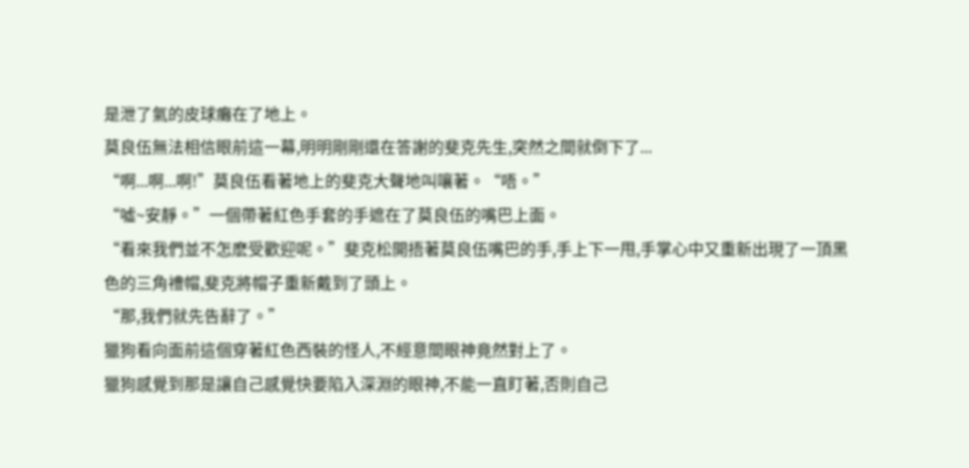是泄了氣的皮球癱在了地上。
莫良伍無法相信眼前這一幕,明明剛剛還在答謝的斐克先生,突然之間就倒下了...
“啊...啊...啊!”莫良伍看著地上的斐克大聲地叫嚷著。“唔。”
“噓~安靜。”一個帶著紅色手套的手遮在了莫良伍的嘴巴上面。
“看來我們並不怎麽受歡迎呢。”斐克松開捂著莫良伍嘴巴的手,手上下一甩,手掌心中又重新出現了一頂黑色的三角禮帽,斐克將帽子重新戴到了頭上。
“那,我們就先告辭了。”
獵狗看向面前這個穿著紅色西裝的怪人,不經意間眼神竟然對上了。
獵狗感覺到那是讓自己感覺快要陷入深淵的眼神,不能一直盯著,否則自己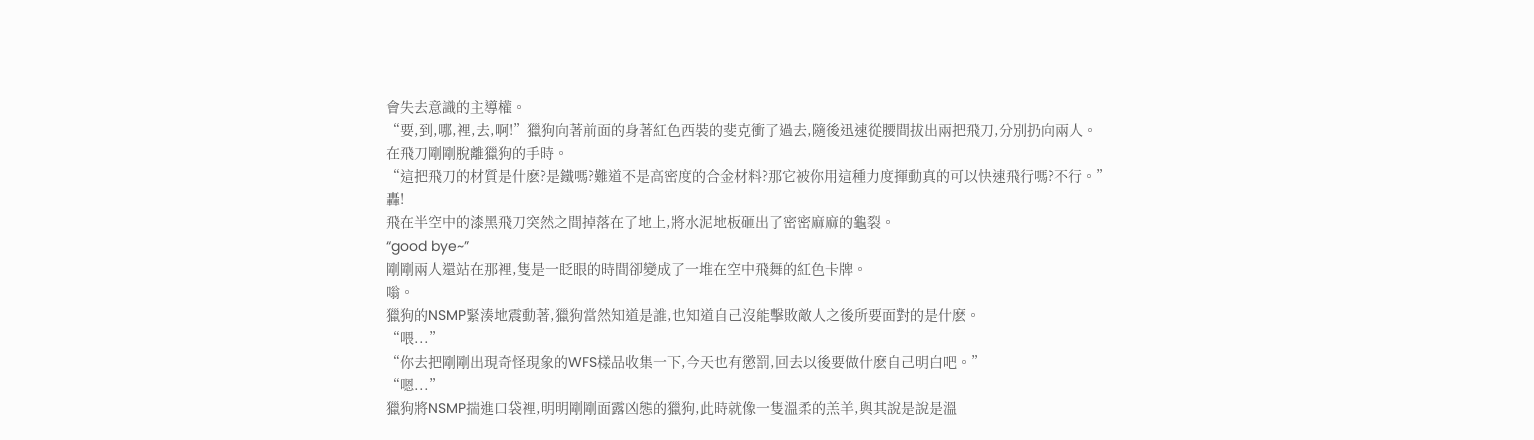會失去意識的主導權。
“要,到,哪,裡,去,啊!”獵狗向著前面的身著紅色西裝的斐克衝了過去,隨後迅速從腰間拔出兩把飛刀,分別扔向兩人。
在飛刀剛剛脫離獵狗的手時。
“這把飛刀的材質是什麽?是鐵嗎?難道不是高密度的合金材料?那它被你用這種力度揮動真的可以快速飛行嗎?不行。”
轟!
飛在半空中的漆黑飛刀突然之間掉落在了地上,將水泥地板砸出了密密麻麻的龜裂。
“good bye~”
剛剛兩人還站在那裡,隻是一眨眼的時間卻變成了一堆在空中飛舞的紅色卡牌。
嗡。
獵狗的NSMP緊湊地震動著,獵狗當然知道是誰,也知道自己沒能擊敗敵人之後所要面對的是什麽。
“喂...”
“你去把剛剛出現奇怪現象的WFS樣品收集一下,今天也有懲罰,回去以後要做什麽自己明白吧。”
“嗯...”
獵狗將NSMP揣進口袋裡,明明剛剛面露凶態的獵狗,此時就像一隻溫柔的羔羊,與其說是說是溫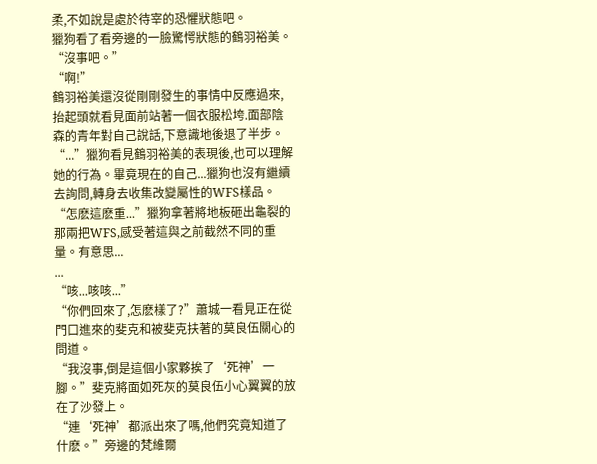柔,不如說是處於待宰的恐懼狀態吧。
獵狗看了看旁邊的一臉驚愕狀態的鶴羽裕美。
“沒事吧。”
“啊!”
鶴羽裕美還沒從剛剛發生的事情中反應過來,抬起頭就看見面前站著一個衣服松垮.面部陰森的青年對自己說話,下意識地後退了半步。
“...”獵狗看見鶴羽裕美的表現後,也可以理解她的行為。畢竟現在的自己...獵狗也沒有繼續去詢問,轉身去收集改變屬性的WFS樣品。
“怎麽這麽重...”獵狗拿著將地板砸出龜裂的那兩把WFS,感受著這與之前截然不同的重量。有意思...
...
“咳...咳咳...”
“你們回來了,怎麽樣了?”蕭城一看見正在從門口進來的斐克和被斐克扶著的莫良伍關心的問道。
“我沒事,倒是這個小家夥挨了‘死神’一腳。”斐克將面如死灰的莫良伍小心翼翼的放在了沙發上。
“連‘死神’都派出來了嗎,他們究竟知道了什麽。”旁邊的梵維爾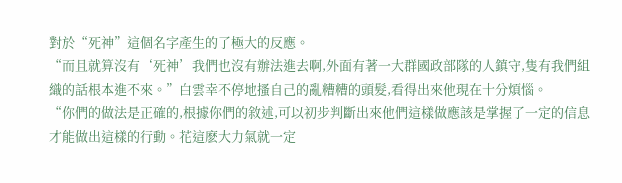對於“死神”這個名字產生的了極大的反應。
“而且就算沒有‘死神’我們也沒有辦法進去啊,外面有著一大群國政部隊的人鎮守,隻有我們組織的話根本進不來。”白雲幸不停地搔自己的亂糟糟的頭髮,看得出來他現在十分煩惱。
“你們的做法是正確的,根據你們的敘述,可以初步判斷出來他們這樣做應該是掌握了一定的信息才能做出這樣的行動。花這麽大力氣就一定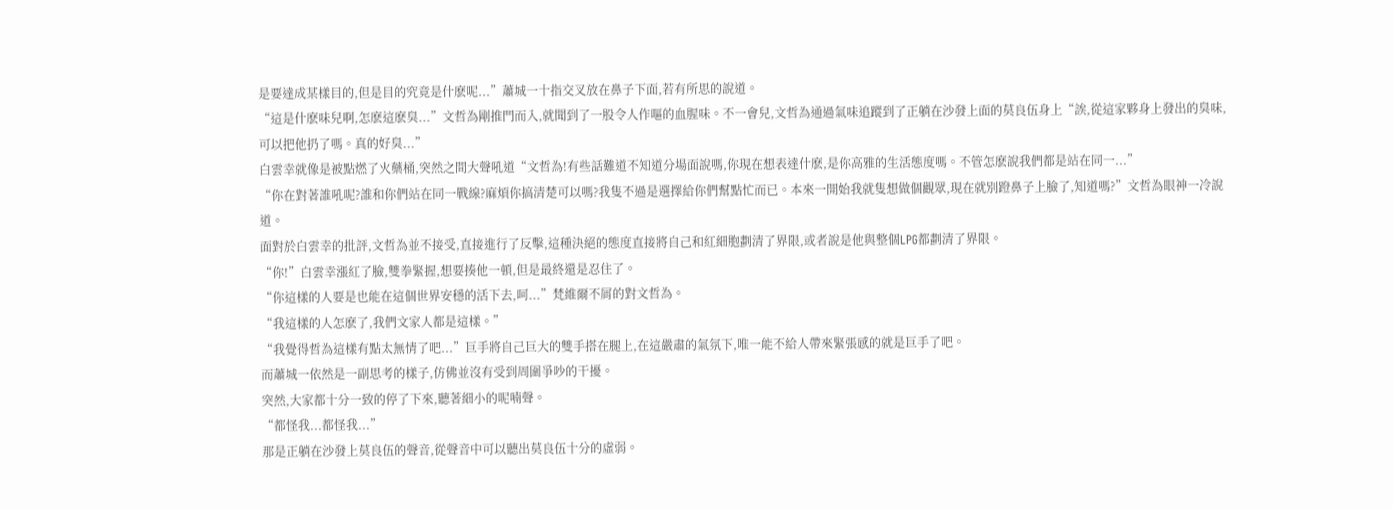是要達成某樣目的,但是目的究竟是什麽呢...”蕭城一十指交叉放在鼻子下面,若有所思的說道。
“這是什麽味兒啊,怎麽這麽臭...”文哲為剛推門而入,就聞到了一股令人作嘔的血腥味。不一會兒,文哲為通過氣味追蹤到了正躺在沙發上面的莫良伍身上“誒,從這家夥身上發出的臭味,可以把他扔了嗎。真的好臭...”
白雲幸就像是被點燃了火藥桶,突然之間大聲吼道“文哲為!有些話難道不知道分場面說嗎,你現在想表達什麽,是你高雅的生活態度嗎。不管怎麽說我們都是站在同一...”
“你在對著誰吼呢?誰和你們站在同一戰線?麻煩你搞清楚可以嗎?我隻不過是選擇給你們幫點忙而已。本來一開始我就隻想做個觀眾,現在就別蹬鼻子上臉了,知道嗎?”文哲為眼神一冷說道。
面對於白雲幸的批評,文哲為並不接受,直接進行了反擊,這種決絕的態度直接將自己和紅細胞劃清了界限,或者說是他與整個LPG都劃清了界限。
“你!”白雲幸漲紅了臉,雙拳緊握,想要揍他一頓,但是最終還是忍住了。
“你這樣的人要是也能在這個世界安穩的活下去,呵...”梵維爾不屑的對文哲為。
“我這樣的人怎麽了,我們文家人都是這樣。”
“我覺得哲為這樣有點太無情了吧...”巨手將自己巨大的雙手搭在腿上,在這嚴肅的氣氛下,唯一能不給人帶來緊張感的就是巨手了吧。
而蕭城一依然是一副思考的樣子,仿佛並沒有受到周圍爭吵的干擾。
突然,大家都十分一致的停了下來,聽著細小的呢喃聲。
“都怪我...都怪我...”
那是正躺在沙發上莫良伍的聲音,從聲音中可以聽出莫良伍十分的虛弱。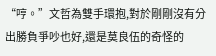“哼。”文哲為雙手環抱,對於剛剛沒有分出勝負爭吵也好,還是莫良伍的奇怪的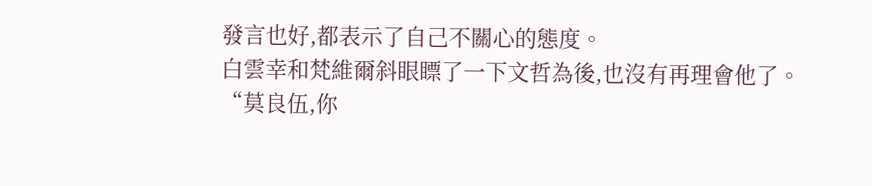發言也好,都表示了自己不關心的態度。
白雲幸和梵維爾斜眼瞟了一下文哲為後,也沒有再理會他了。
“莫良伍,你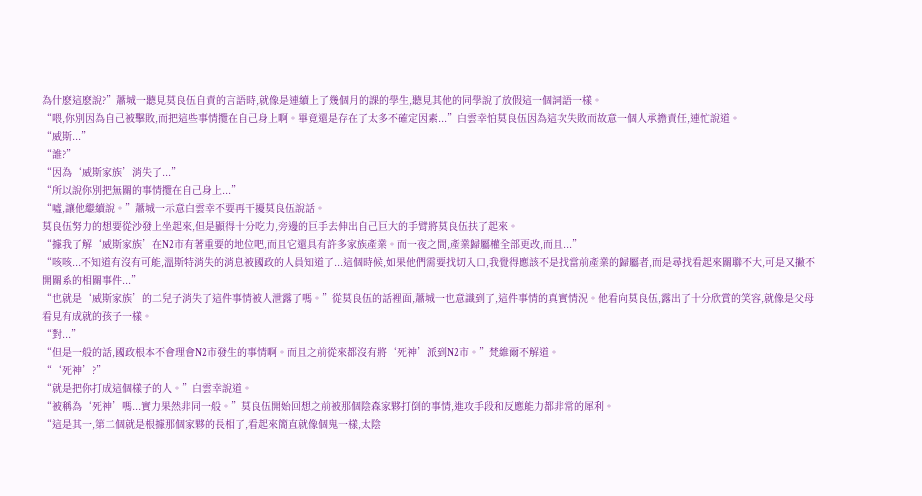為什麽這麽說?”蕭城一聽見莫良伍自責的言語時,就像是連續上了幾個月的課的學生,聽見其他的同學說了放假這一個詞語一樣。
“喂,你別因為自己被擊敗,而把這些事情攬在自己身上啊。畢竟還是存在了太多不確定因素...”白雲幸怕莫良伍因為這次失敗而故意一個人承擔責任,連忙說道。
“威斯...”
“誰?”
“因為‘威斯家族’消失了...”
“所以說你別把無關的事情攬在自己身上...”
“噓,讓他繼續說。”蕭城一示意白雲幸不要再干擾莫良伍說話。
莫良伍努力的想要從沙發上坐起來,但是顯得十分吃力,旁邊的巨手去伸出自己巨大的手臂將莫良伍扶了起來。
“據我了解‘威斯家族’在N2市有著重要的地位吧,而且它還具有許多家族產業。而一夜之間,產業歸屬權全部更改,而且...”
“咳咳...不知道有沒有可能,溫斯特消失的消息被國政的人員知道了...這個時候,如果他們需要找切入口,我覺得應該不是找當前產業的歸屬者,而是尋找看起來關聯不大,可是又撇不開關系的相關事件...”
“也就是‘威斯家族’的二兒子消失了這件事情被人泄露了嗎。”從莫良伍的話裡面,蕭城一也意識到了,這件事情的真實情況。他看向莫良伍,露出了十分欣賞的笑容,就像是父母看見有成就的孩子一樣。
“對...”
“但是一般的話,國政根本不會理會N2市發生的事情啊。而且之前從來都沒有將‘死神’派到N2市。”梵維爾不解道。
“‘死神’?”
“就是把你打成這個樣子的人。”白雲幸說道。
“被稱為‘死神’嗎...實力果然非同一般。”莫良伍開始回想之前被那個陰森家夥打倒的事情,進攻手段和反應能力都非常的犀利。
“這是其一,第二個就是根據那個家夥的長相了,看起來簡直就像個鬼一樣,太陰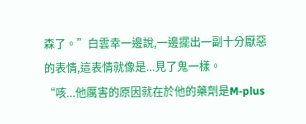森了。”白雲幸一邊說,一邊擺出一副十分厭惡的表情,這表情就像是...見了鬼一樣。
“咳...他厲害的原因就在於他的藥劑是M-plus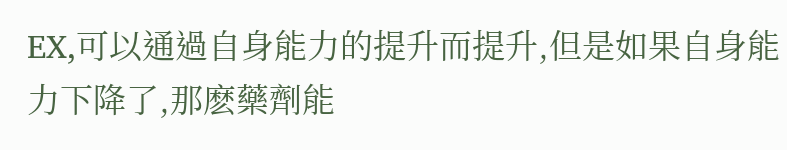EX,可以通過自身能力的提升而提升,但是如果自身能力下降了,那麽藥劑能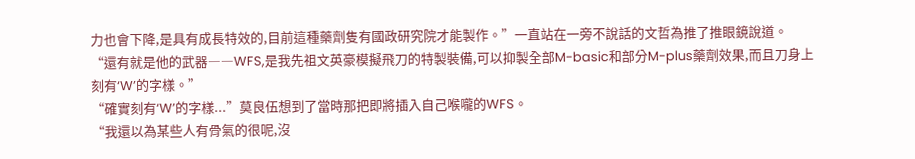力也會下降,是具有成長特效的,目前這種藥劑隻有國政研究院才能製作。”一直站在一旁不說話的文哲為推了推眼鏡說道。
“還有就是他的武器――WFS,是我先祖文英豪模擬飛刀的特製裝備,可以抑製全部M-basic和部分M-plus藥劑效果,而且刀身上刻有‘W’的字樣。”
“確實刻有‘W’的字樣...”莫良伍想到了當時那把即將插入自己喉嚨的WFS。
“我還以為某些人有骨氣的很呢,沒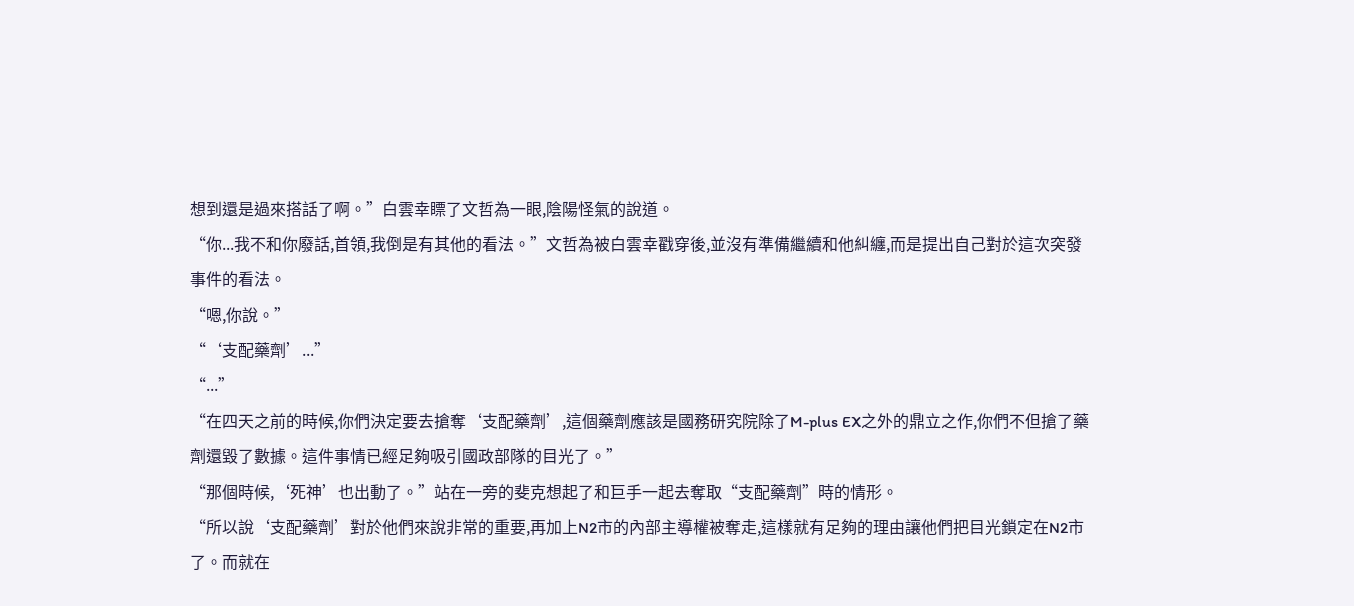想到還是過來搭話了啊。”白雲幸瞟了文哲為一眼,陰陽怪氣的說道。
“你...我不和你廢話,首領,我倒是有其他的看法。”文哲為被白雲幸戳穿後,並沒有準備繼續和他糾纏,而是提出自己對於這次突發事件的看法。
“嗯,你說。”
“‘支配藥劑’...”
“...”
“在四天之前的時候,你們決定要去搶奪‘支配藥劑’,這個藥劑應該是國務研究院除了M-plus EX之外的鼎立之作,你們不但搶了藥劑還毀了數據。這件事情已經足夠吸引國政部隊的目光了。”
“那個時候,‘死神’也出動了。”站在一旁的斐克想起了和巨手一起去奪取“支配藥劑”時的情形。
“所以說‘支配藥劑’對於他們來說非常的重要,再加上N2市的內部主導權被奪走,這樣就有足夠的理由讓他們把目光鎖定在N2市了。而就在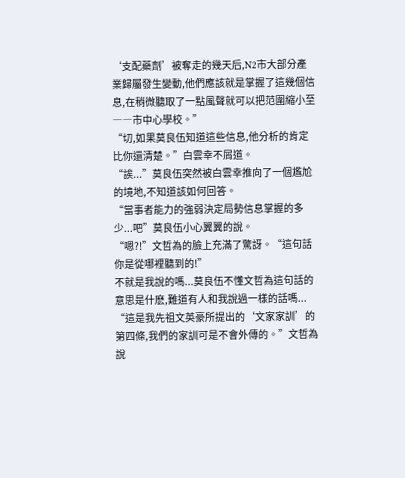‘支配藥劑’被奪走的幾天后,N2市大部分產業歸屬發生變動,他們應該就是掌握了這幾個信息,在稍微聽取了一點風聲就可以把范圍縮小至――市中心學校。”
“切,如果莫良伍知道這些信息,他分析的肯定比你還清楚。”白雲幸不屑道。
“誒...”莫良伍突然被白雲幸推向了一個尷尬的境地,不知道該如何回答。
“當事者能力的強弱決定局勢信息掌握的多少...吧”莫良伍小心翼翼的說。
“嗯?!”文哲為的臉上充滿了驚訝。“這句話你是從哪裡聽到的!”
不就是我說的嗎...莫良伍不懂文哲為這句話的意思是什麽,難道有人和我說過一樣的話嗎...
“這是我先祖文英豪所提出的‘文家家訓’的第四條,我們的家訓可是不會外傳的。”文哲為說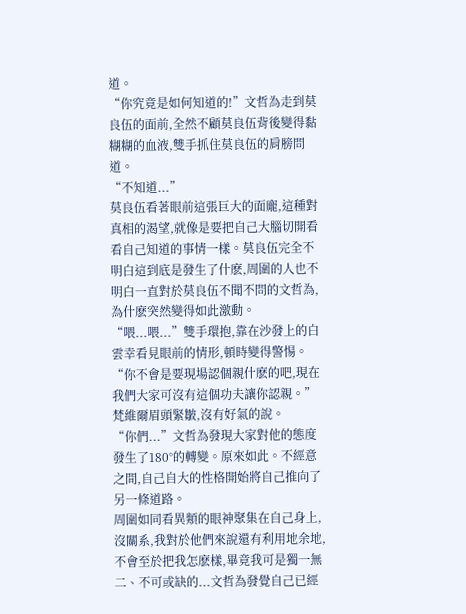道。
“你究竟是如何知道的!”文哲為走到莫良伍的面前,全然不顧莫良伍背後變得黏糊糊的血液,雙手抓住莫良伍的肩膀問道。
“不知道...”
莫良伍看著眼前這張巨大的面龐,這種對真相的渴望,就像是要把自己大腦切開看看自己知道的事情一樣。莫良伍完全不明白這到底是發生了什麽,周圍的人也不明白一直對於莫良伍不聞不問的文哲為,為什麽突然變得如此激動。
“喂...喂...”雙手環抱,靠在沙發上的白雲幸看見眼前的情形,頓時變得警惕。
“你不會是要現場認個親什麽的吧,現在我們大家可沒有這個功夫讓你認親。”梵維爾眉頭緊皺,沒有好氣的說。
“你們...”文哲為發現大家對他的態度發生了180°的轉變。原來如此。不經意之間,自己自大的性格開始將自己推向了另一條道路。
周圍如同看異類的眼神聚集在自己身上,沒關系,我對於他們來說還有利用地余地,不會至於把我怎麽樣,畢竟我可是獨一無二、不可或缺的...文哲為發覺自己已經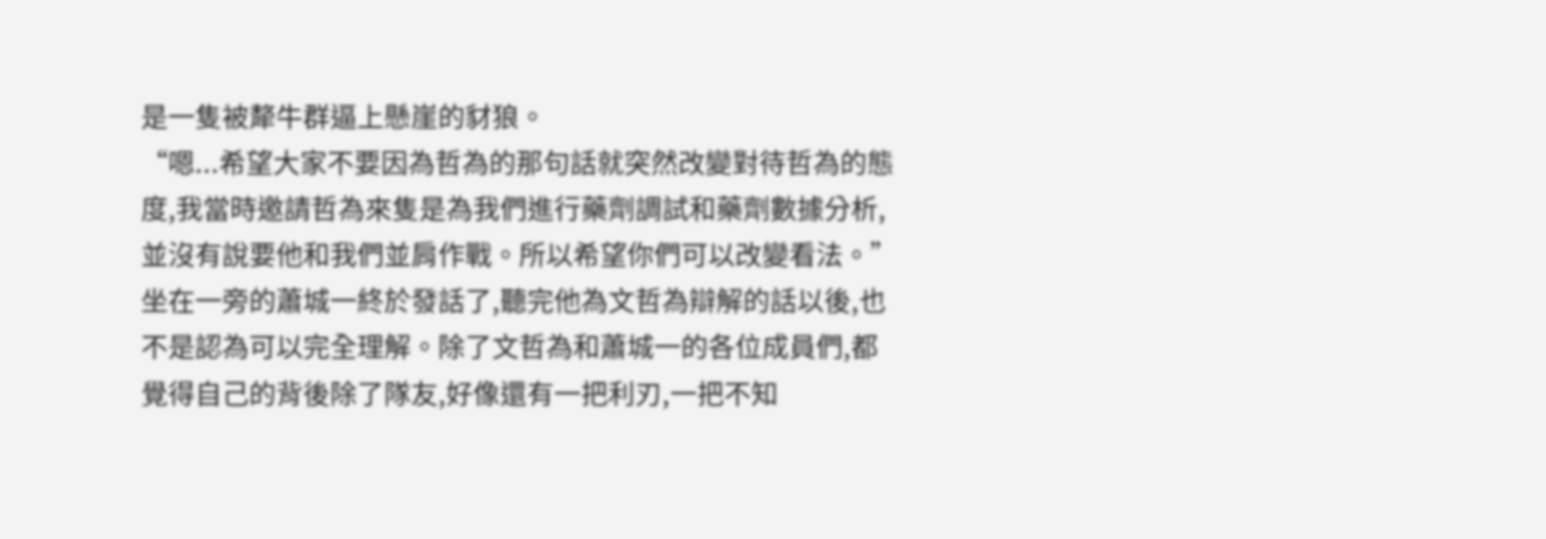是一隻被犛牛群逼上懸崖的豺狼。
“嗯...希望大家不要因為哲為的那句話就突然改變對待哲為的態度,我當時邀請哲為來隻是為我們進行藥劑調試和藥劑數據分析,並沒有說要他和我們並肩作戰。所以希望你們可以改變看法。”
坐在一旁的蕭城一終於發話了,聽完他為文哲為辯解的話以後,也不是認為可以完全理解。除了文哲為和蕭城一的各位成員們,都覺得自己的背後除了隊友,好像還有一把利刃,一把不知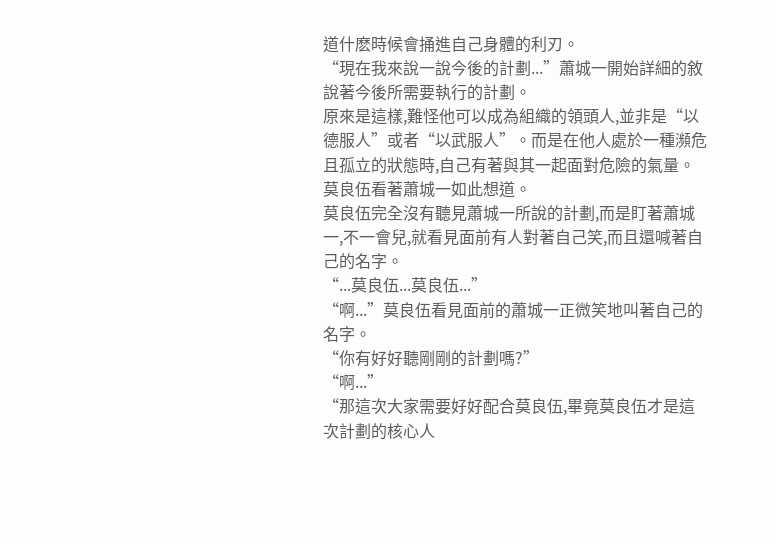道什麽時候會捅進自己身體的利刃。
“現在我來說一說今後的計劃...”蕭城一開始詳細的敘說著今後所需要執行的計劃。
原來是這樣,難怪他可以成為組織的領頭人,並非是“以德服人”或者“以武服人”。而是在他人處於一種瀕危且孤立的狀態時,自己有著與其一起面對危險的氣量。莫良伍看著蕭城一如此想道。
莫良伍完全沒有聽見蕭城一所說的計劃,而是盯著蕭城一,不一會兒,就看見面前有人對著自己笑,而且還喊著自己的名字。
“...莫良伍...莫良伍...”
“啊...”莫良伍看見面前的蕭城一正微笑地叫著自己的名字。
“你有好好聽剛剛的計劃嗎?”
“啊...”
“那這次大家需要好好配合莫良伍,畢竟莫良伍才是這次計劃的核心人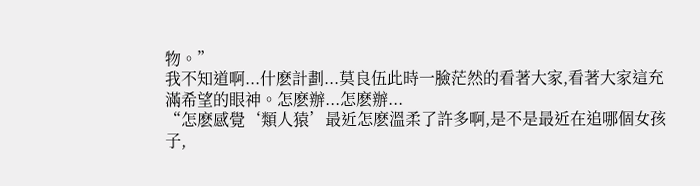物。”
我不知道啊...什麽計劃...莫良伍此時一臉茫然的看著大家,看著大家這充滿希望的眼神。怎麽辦...怎麽辦...
“怎麽感覺‘類人猿’最近怎麽溫柔了許多啊,是不是最近在追哪個女孩子,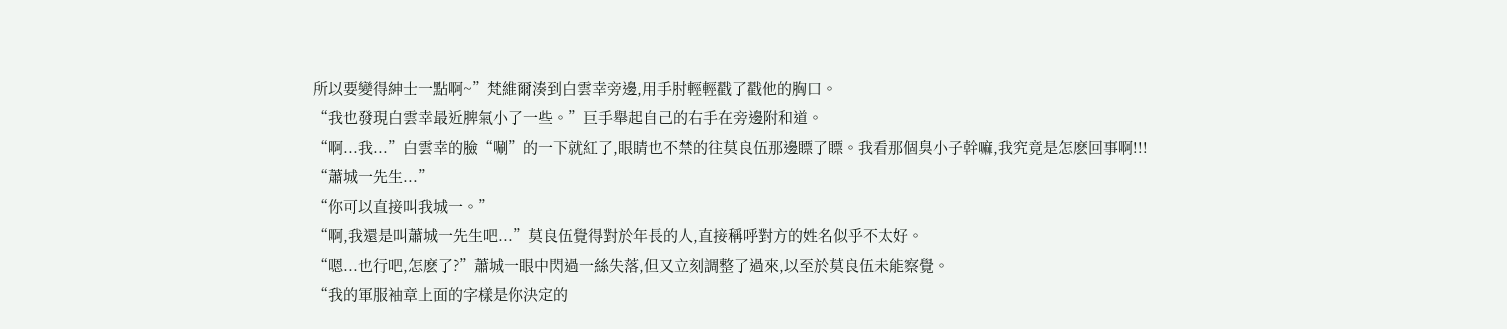所以要變得紳士一點啊~”梵維爾湊到白雲幸旁邊,用手肘輕輕戳了戳他的胸口。
“我也發現白雲幸最近脾氣小了一些。”巨手舉起自己的右手在旁邊附和道。
“啊...我...”白雲幸的臉“唰”的一下就紅了,眼睛也不禁的往莫良伍那邊瞟了瞟。我看那個臭小子幹嘛,我究竟是怎麽回事啊!!!
“蕭城一先生...”
“你可以直接叫我城一。”
“啊,我還是叫蕭城一先生吧...”莫良伍覺得對於年長的人,直接稱呼對方的姓名似乎不太好。
“嗯...也行吧,怎麽了?”蕭城一眼中閃過一絲失落,但又立刻調整了過來,以至於莫良伍未能察覺。
“我的軍服袖章上面的字樣是你決定的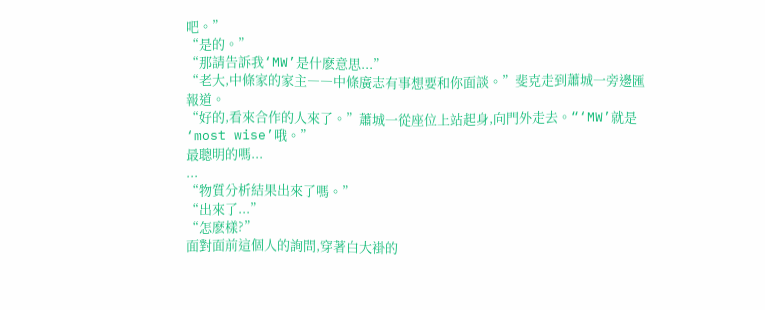吧。”
“是的。”
“那請告訴我‘MW’是什麽意思...”
“老大,中條家的家主――中條廣志有事想要和你面談。”斐克走到蕭城一旁邊匯報道。
“好的,看來合作的人來了。”蕭城一從座位上站起身,向門外走去。“‘MW’就是‘most wise’哦。”
最聰明的嗎...
...
“物質分析結果出來了嗎。”
“出來了...”
“怎麽樣?”
面對面前這個人的詢問,穿著白大褂的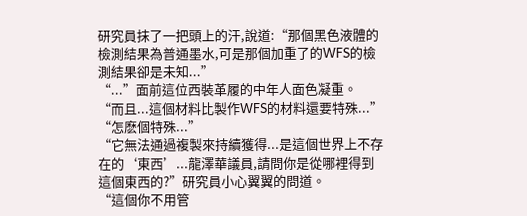研究員抹了一把頭上的汗,說道:“那個黑色液體的檢測結果為普通墨水,可是那個加重了的WFS的檢測結果卻是未知...”
“...”面前這位西裝革履的中年人面色凝重。
“而且...這個材料比製作WFS的材料還要特殊...”
“怎麽個特殊...”
“它無法通過複製來持續獲得...是這個世界上不存在的‘東西’...龍澤華議員,請問你是從哪裡得到這個東西的?”研究員小心翼翼的問道。
“這個你不用管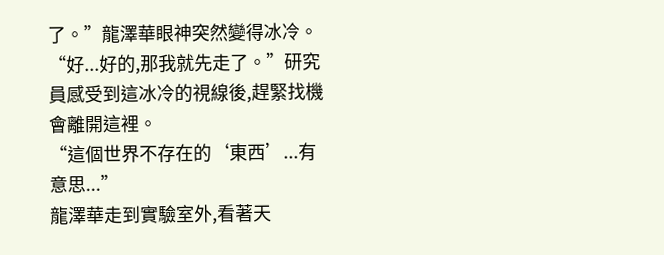了。”龍澤華眼神突然變得冰冷。
“好...好的,那我就先走了。”研究員感受到這冰冷的視線後,趕緊找機會離開這裡。
“這個世界不存在的‘東西’...有意思...”
龍澤華走到實驗室外,看著天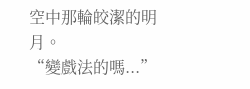空中那輪皎潔的明月。
“變戲法的嗎...”